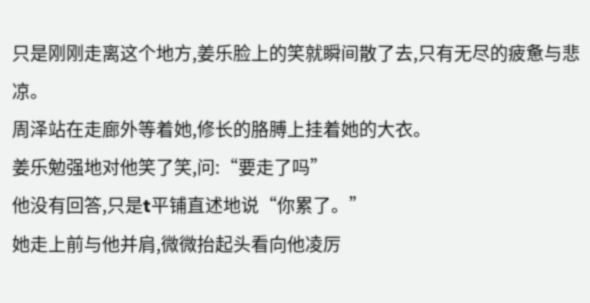只是刚刚走离这个地方,姜乐脸上的笑就瞬间散了去,只有无尽的疲惫与悲凉。
周泽站在走廊外等着她,修长的胳膊上挂着她的大衣。
姜乐勉强地对他笑了笑,问:“要走了吗”
他没有回答,只是t平铺直述地说“你累了。”
她走上前与他并肩,微微抬起头看向他凌厉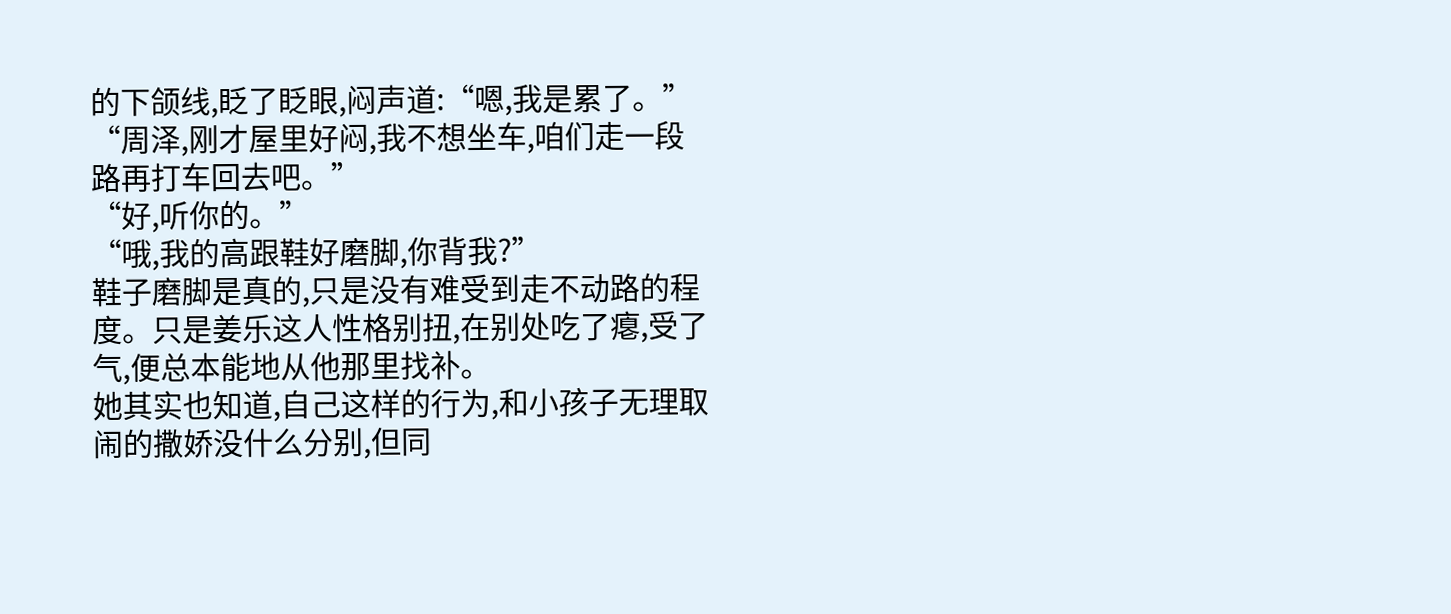的下颌线,眨了眨眼,闷声道:“嗯,我是累了。”
“周泽,刚才屋里好闷,我不想坐车,咱们走一段路再打车回去吧。”
“好,听你的。”
“哦,我的高跟鞋好磨脚,你背我?”
鞋子磨脚是真的,只是没有难受到走不动路的程度。只是姜乐这人性格别扭,在别处吃了瘪,受了气,便总本能地从他那里找补。
她其实也知道,自己这样的行为,和小孩子无理取闹的撒娇没什么分别,但同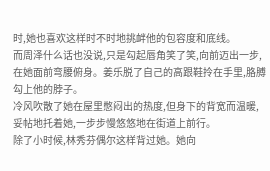时,她也喜欢这样时不时地挑衅他的包容度和底线。
而周泽什么话也没说,只是勾起唇角笑了笑,向前迈出一步,在她面前弯腰俯身。姜乐脱了自己的高跟鞋拎在手里,胳膊勾上他的脖子。
冷风吹散了她在屋里憋闷出的热度,但身下的背宽而温暖,妥帖地托着她,一步步慢悠悠地在街道上前行。
除了小时候,林秀芬偶尔这样背过她。她向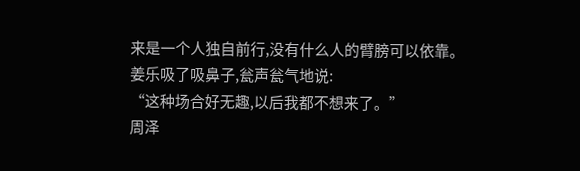来是一个人独自前行,没有什么人的臂膀可以依靠。
姜乐吸了吸鼻子,瓮声瓮气地说:
“这种场合好无趣,以后我都不想来了。”
周泽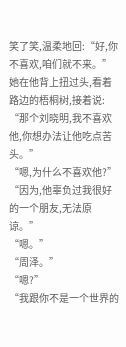笑了笑,温柔地回:“好,你不喜欢,咱们就不来。”
她在他背上扭过头,看着路边的梧桐树,接着说:
“那个刘晓明,我不喜欢他,你想办法让他吃点苦头。”
“嗯,为什么不喜欢他?”
“因为,他辜负过我很好的一个朋友,无法原谅。”
“嗯。”
“周泽。”
“嗯?”
“我跟你不是一个世界的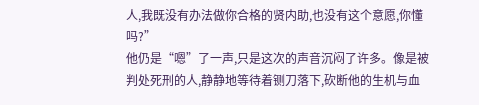人,我既没有办法做你合格的贤内助,也没有这个意愿,你懂吗?”
他仍是“嗯”了一声,只是这次的声音沉闷了许多。像是被判处死刑的人,静静地等待着铡刀落下,砍断他的生机与血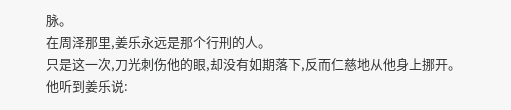脉。
在周泽那里,姜乐永远是那个行刑的人。
只是这一次,刀光刺伤他的眼,却没有如期落下,反而仁慈地从他身上挪开。他听到姜乐说: